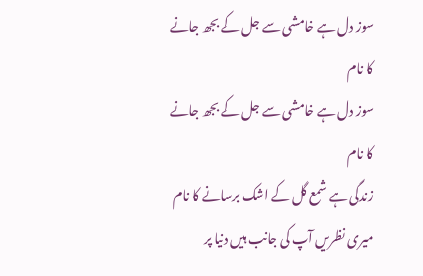سوز دل ہے خامشی سے جل کے بجھ جانے کا نام
سوز دل ہے خامشی سے جل کے بجھ جانے کا نام
زندگی ہے شمع گل کے اشک برسانے کا نام
میری نظریں آپ کی جانب ہیں دنیا پر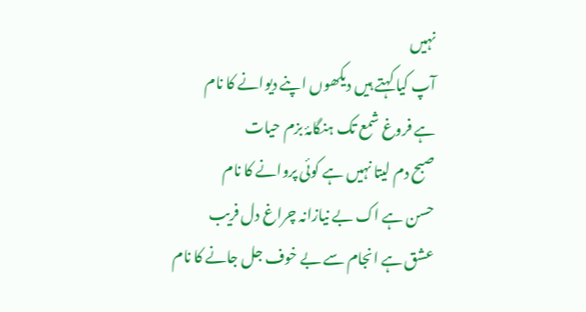نہیں
آپ کیا کہتے ہیں دیکھوں اپنے دیوانے کا نام
ہے فروغ شمع تک ہنگامۂ بزم حیات
صبح دم لیتا نہیں ہے کوئی پروانے کا نام
حسن ہے اک بے نیازانہ چراغ دل فریب
عشق ہے انجام سے بے خوف جل جانے کا نام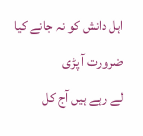اہل دانش کو نہ جانے کیا ضرورت آ پڑی
لے رہے ہیں آج کل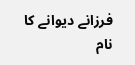فرزانے دیوانے کا نام